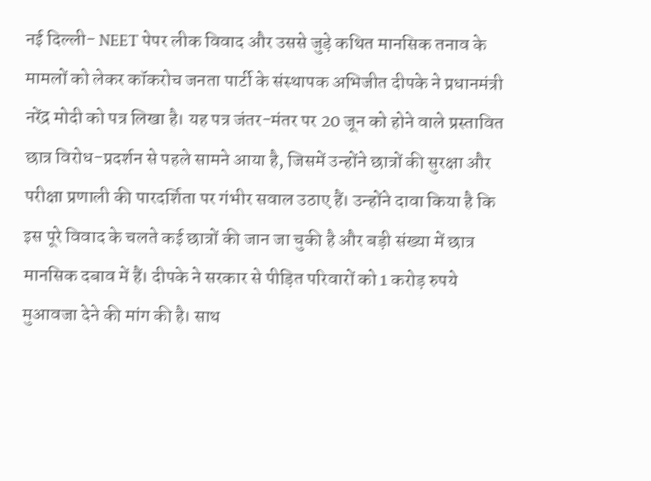नई दिल्ली- NEET पेपर लीक विवाद और उससे जुड़े कथित मानसिक तनाव के मामलों को लेकर कॉकरोच जनता पार्टी के संस्थापक अभिजीत दीपके ने प्रधानमंत्री नरेंद्र मोदी को पत्र लिखा है। यह पत्र जंतर-मंतर पर 20 जून को होने वाले प्रस्तावित छात्र विरोध-प्रदर्शन से पहले सामने आया है, जिसमें उन्होंने छात्रों की सुरक्षा और परीक्षा प्रणाली की पारदर्शिता पर गंभीर सवाल उठाए हैं। उन्होंने दावा किया है कि इस पूरे विवाद के चलते कई छात्रों की जान जा चुकी है और बड़ी संख्या में छात्र मानसिक दबाव में हैं। दीपके ने सरकार से पीड़ित परिवारों को 1 करोड़ रुपये मुआवजा देने की मांग की है। साथ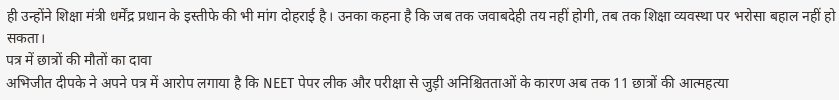ही उन्होंने शिक्षा मंत्री धर्मेंद्र प्रधान के इस्तीफे की भी मांग दोहराई है। उनका कहना है कि जब तक जवाबदेही तय नहीं होगी, तब तक शिक्षा व्यवस्था पर भरोसा बहाल नहीं हो सकता।
पत्र में छात्रों की मौतों का दावा
अभिजीत दीपके ने अपने पत्र में आरोप लगाया है कि NEET पेपर लीक और परीक्षा से जुड़ी अनिश्चितताओं के कारण अब तक 11 छात्रों की आत्महत्या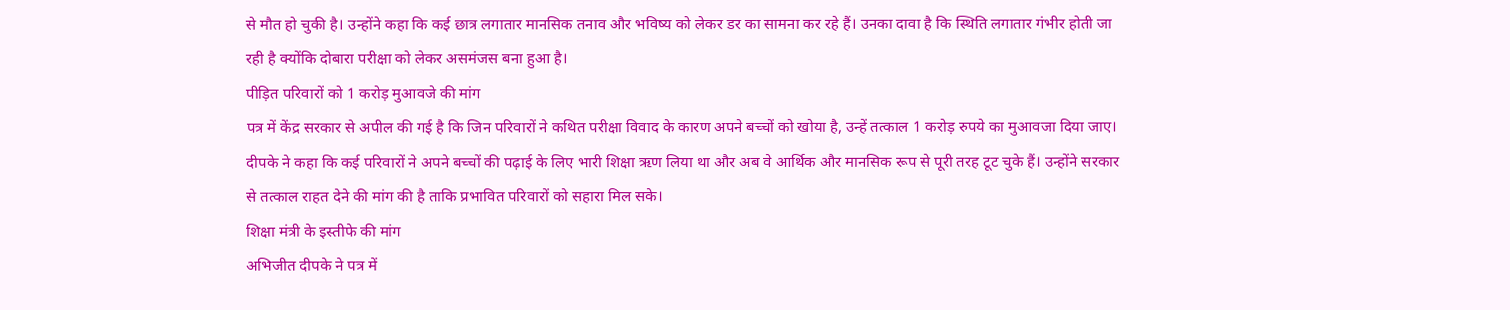से मौत हो चुकी है। उन्होंने कहा कि कई छात्र लगातार मानसिक तनाव और भविष्य को लेकर डर का सामना कर रहे हैं। उनका दावा है कि स्थिति लगातार गंभीर होती जा रही है क्योंकि दोबारा परीक्षा को लेकर असमंजस बना हुआ है।
पीड़ित परिवारों को 1 करोड़ मुआवजे की मांग
पत्र में केंद्र सरकार से अपील की गई है कि जिन परिवारों ने कथित परीक्षा विवाद के कारण अपने बच्चों को खोया है, उन्हें तत्काल 1 करोड़ रुपये का मुआवजा दिया जाए। दीपके ने कहा कि कई परिवारों ने अपने बच्चों की पढ़ाई के लिए भारी शिक्षा ऋण लिया था और अब वे आर्थिक और मानसिक रूप से पूरी तरह टूट चुके हैं। उन्होंने सरकार से तत्काल राहत देने की मांग की है ताकि प्रभावित परिवारों को सहारा मिल सके।
शिक्षा मंत्री के इस्तीफे की मांग
अभिजीत दीपके ने पत्र में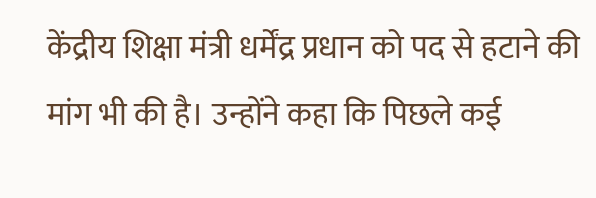केंद्रीय शिक्षा मंत्री धर्मेंद्र प्रधान को पद से हटाने की मांग भी की है। उन्होंने कहा कि पिछले कई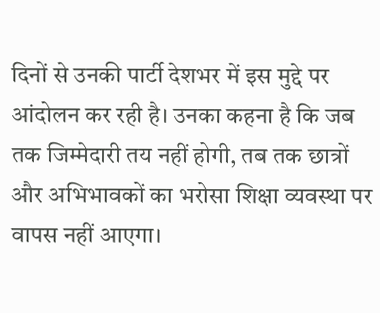दिनों से उनकी पार्टी देशभर में इस मुद्दे पर आंदोलन कर रही है। उनका कहना है कि जब तक जिम्मेदारी तय नहीं होगी, तब तक छात्रों और अभिभावकों का भरोसा शिक्षा व्यवस्था पर वापस नहीं आएगा।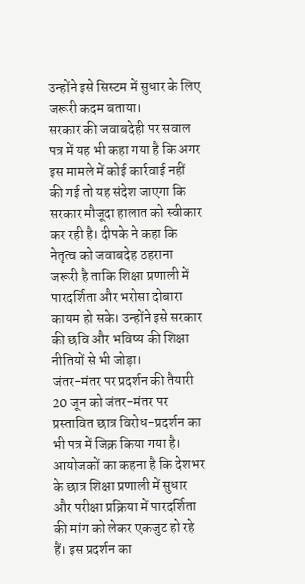उन्होंने इसे सिस्टम में सुधार के लिए जरूरी कदम बताया।
सरकार की जवाबदेही पर सवाल
पत्र में यह भी कहा गया है कि अगर इस मामले में कोई कार्रवाई नहीं की गई तो यह संदेश जाएगा कि सरकार मौजूदा हालात को स्वीकार कर रही है। दीपके ने कहा कि नेतृत्व को जवाबदेह ठहराना जरूरी है ताकि शिक्षा प्रणाली में पारदर्शिता और भरोसा दोबारा कायम हो सके। उन्होंने इसे सरकार की छवि और भविष्य की शिक्षा नीतियों से भी जोड़ा।
जंतर-मंतर पर प्रदर्शन की तैयारी
20 जून को जंतर-मंतर पर प्रस्तावित छात्र विरोध-प्रदर्शन का भी पत्र में जिक्र किया गया है। आयोजकों का कहना है कि देशभर के छात्र शिक्षा प्रणाली में सुधार और परीक्षा प्रक्रिया में पारदर्शिता की मांग को लेकर एकजुट हो रहे हैं। इस प्रदर्शन का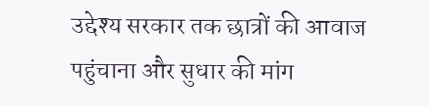उद्देश्य सरकार तक छात्रों की आवाज पहुंचाना और सुधार की मांग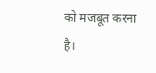को मजबूत करना है।